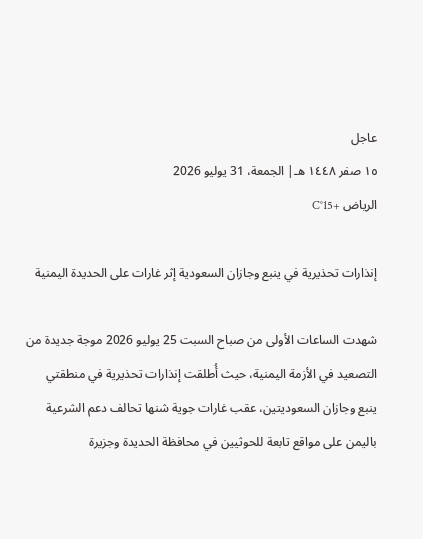عاجل
١٥ صفر ١٤٤٨ هـ| الجمعة، 31 يوليو 2026
الرياض +15°C

إنذارات تحذيرية في ينبع وجازان السعودية إثر غارات على الحديدة اليمنية

شهدت الساعات الأولى من صباح السبت 25 يوليو 2026 موجة جديدة من التصعيد في الأزمة اليمنية، حيث أُطلقت إنذارات تحذيرية في منطقتي ينبع وجازان السعوديتين، عقب غارات جوية شنها تحالف دعم الشرعية باليمن على مواقع تابعة للحوثيين في محافظة الحديدة وجزيرة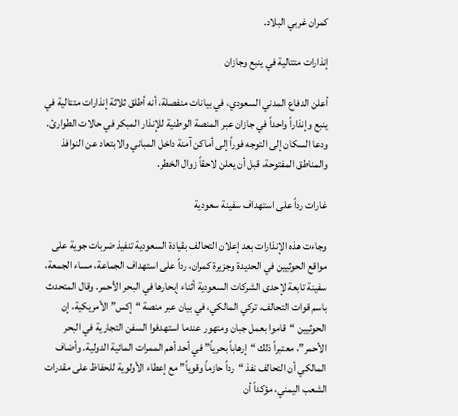كمران غربي البلاد.

إنذارات متتالية في ينبع وجازان

أعلن الدفاع المدني السعودي، في بيانات منفصلة، أنه أطلق ثلاثة إنذارات متتالية في ينبع وإنذاراً واحداً في جازان عبر المنصة الوطنية للإنذار المبكر في حالات الطوارئ. ودعا السكان إلى التوجه فوراً إلى أماكن آمنة داخل المباني والابتعاد عن النوافذ والمناطق المفتوحة، قبل أن يعلن لاحقاً زوال الخطر.

غارات رداً على استهداف سفينة سعودية

وجاءت هذه الإنذارات بعد إعلان التحالف بقيادة السعودية تنفيذ ضربات جوية على مواقع الحوثيين في الحديدة وجزيرة كمران، رداً على استهداف الجماعة، مساء الجمعة، سفينة تابعة لإحدى الشركات السعودية أثناء إبحارها في البحر الأحمر. وقال المتحدث باسم قوات التحالف، تركي المالكي، في بيان عبر منصة “إكس” الأمريكية، إن الحوثيين “قاموا بعمل جبان ومتهور عندما استهدفوا السفن التجارية في البحر الأحمر”، معتبراً ذلك “إرهاباً بحرياً” في أحد أهم الممرات المائية الدولية. وأضاف المالكي أن التحالف نفذ “رداً حازماً وقوياً” مع إعطاء الأولوية للحفاظ على مقدرات الشعب اليمني، مؤكداً أن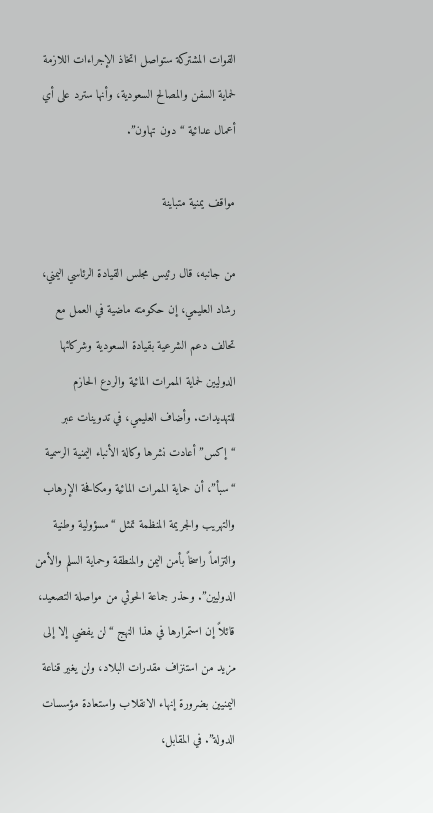القوات المشتركة ستواصل اتخاذ الإجراءات اللازمة لحماية السفن والمصالح السعودية، وأنها سترد على أي أعمال عدائية “دون تهاون”.

مواقف يمنية متباينة

من جانبه، قال رئيس مجلس القيادة الرئاسي اليمني، رشاد العليمي، إن حكومته ماضية في العمل مع تحالف دعم الشرعية بقيادة السعودية وشركائها الدوليين لحماية الممرات المائية والردع الحازم للتهديدات. وأضاف العليمي، في تدوينات عبر “إكس” أعادت نشرها وكالة الأنباء اليمنية الرسمية “سبأ”، أن حماية الممرات المائية ومكافحة الإرهاب والتهريب والجريمة المنظمة تمثل “مسؤولية وطنية والتزاماً راسخاً بأمن اليمن والمنطقة وحماية السلم والأمن الدوليين”. وحذر جماعة الحوثي من مواصلة التصعيد، قائلاً إن استمرارها في هذا النهج “لن يفضي إلا إلى مزيد من استنزاف مقدرات البلاد، ولن يغير قناعة اليمنيين بضرورة إنهاء الانقلاب واستعادة مؤسسات الدولة”. في المقابل،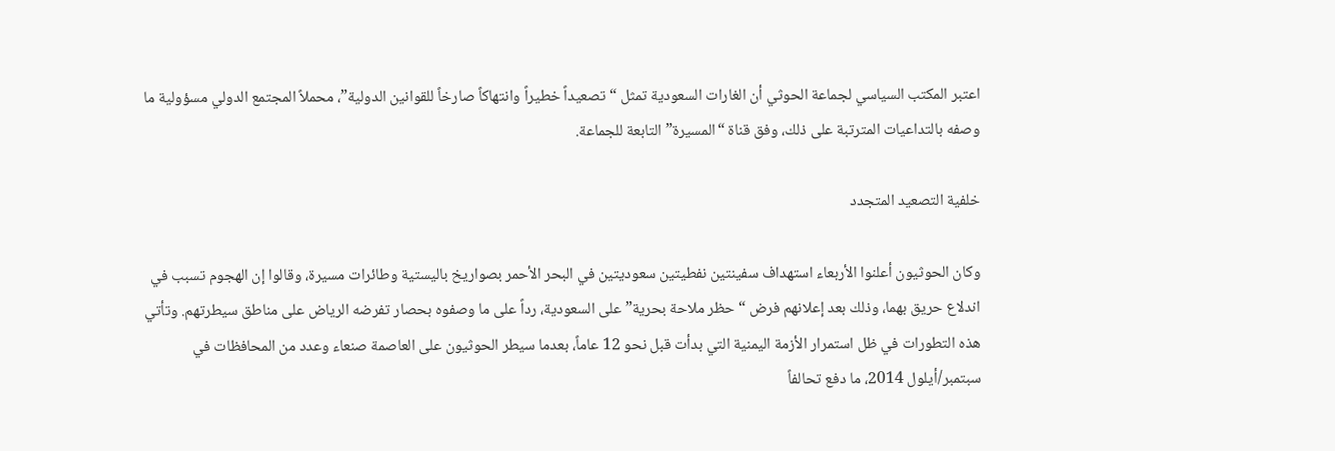اعتبر المكتب السياسي لجماعة الحوثي أن الغارات السعودية تمثل “تصعيداً خطيراً وانتهاكاً صارخاً للقوانين الدولية”، محملاً المجتمع الدولي مسؤولية ما وصفه بالتداعيات المترتبة على ذلك، وفق قناة “المسيرة” التابعة للجماعة.

خلفية التصعيد المتجدد

وكان الحوثيون أعلنوا الأربعاء استهداف سفينتين نفطيتين سعوديتين في البحر الأحمر بصواريخ باليستية وطائرات مسيرة، وقالوا إن الهجوم تسبب في اندلاع حريق بهما، وذلك بعد إعلانهم فرض “حظر ملاحة بحرية” على السعودية، رداً على ما وصفوه بحصار تفرضه الرياض على مناطق سيطرتهم. وتأتي هذه التطورات في ظل استمرار الأزمة اليمنية التي بدأت قبل نحو 12 عاماً، بعدما سيطر الحوثيون على العاصمة صنعاء وعدد من المحافظات في سبتمبر/أيلول 2014، ما دفع تحالفاً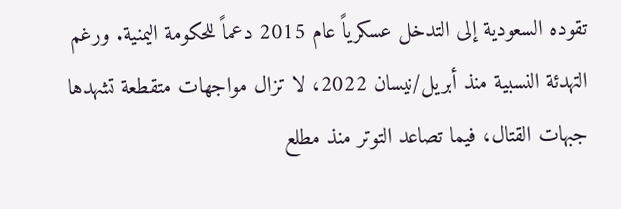تقوده السعودية إلى التدخل عسكرياً عام 2015 دعماً للحكومة اليمنية. ورغم التهدئة النسبية منذ أبريل/نيسان 2022، لا تزال مواجهات متقطعة تشهدها جبهات القتال، فيما تصاعد التوتر منذ مطلع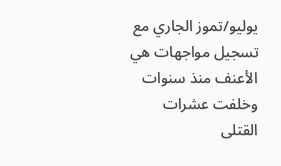يوليو/تموز الجاري مع تسجيل مواجهات هي الأعنف منذ سنوات وخلفت عشرات القتلى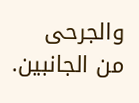والجرحى من الجانبين.